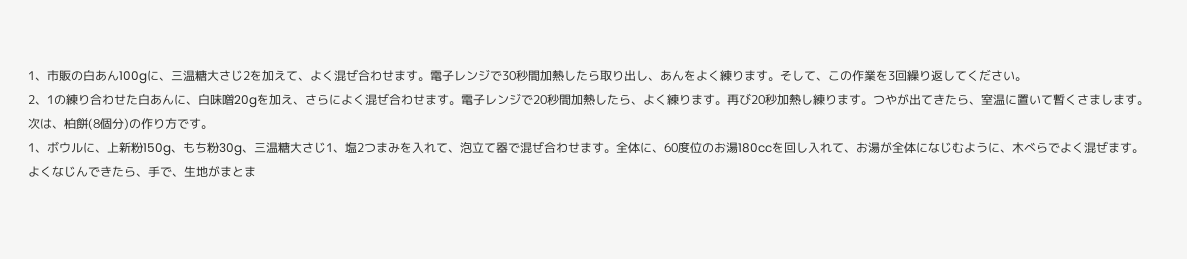1、市販の白あん100gに、三温糖大さじ2を加えて、よく混ぜ合わせます。電子レンジで30秒間加熱したら取り出し、あんをよく練ります。そして、この作業を3回繰り返してください。
2、1の練り合わせた白あんに、白味噌20gを加え、さらによく混ぜ合わせます。電子レンジで20秒間加熱したら、よく練ります。再び20秒加熱し練ります。つやが出てきたら、室温に置いて暫くさまします。
次は、柏餅(8個分)の作り方です。
1、ボウルに、上新粉150g、もち粉30g、三温糖大さじ1、塩2つまみを入れて、泡立て器で混ぜ合わせます。全体に、60度位のお湯180ccを回し入れて、お湯が全体になじむように、木べらでよく混ぜます。よくなじんできたら、手で、生地がまとま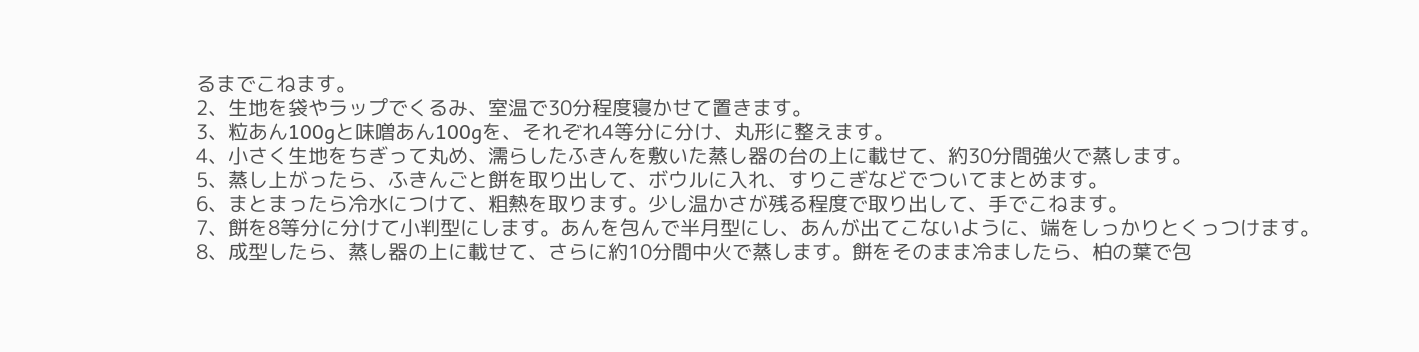るまでこねます。
2、生地を袋やラップでくるみ、室温で30分程度寝かせて置きます。
3、粒あん100gと味噌あん100gを、それぞれ4等分に分け、丸形に整えます。
4、小さく生地をちぎって丸め、濡らしたふきんを敷いた蒸し器の台の上に載せて、約30分間強火で蒸します。
5、蒸し上がったら、ふきんごと餅を取り出して、ボウルに入れ、すりこぎなどでついてまとめます。
6、まとまったら冷水につけて、粗熱を取ります。少し温かさが残る程度で取り出して、手でこねます。
7、餅を8等分に分けて小判型にします。あんを包んで半月型にし、あんが出てこないように、端をしっかりとくっつけます。
8、成型したら、蒸し器の上に載せて、さらに約10分間中火で蒸します。餅をそのまま冷ましたら、柏の葉で包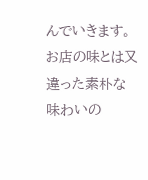んでいきます。
お店の味とは又違った素朴な味わいの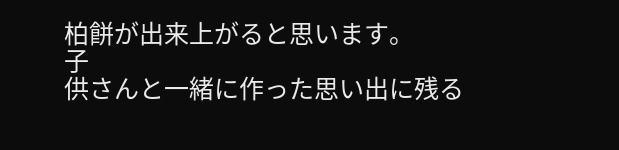柏餅が出来上がると思います。
子
供さんと一緒に作った思い出に残る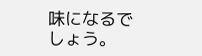味になるでしょう。